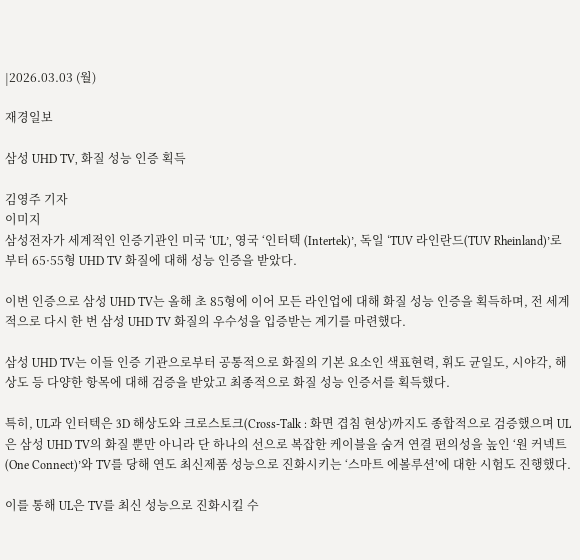|2026.03.03 (월)

재경일보

삼성 UHD TV, 화질 성능 인증 획득

김영주 기자
이미지
삼성전자가 세계적인 인증기관인 미국 ‘UL’, 영국 ‘인터텍 (Intertek)’, 독일 ‘TUV 라인란드(TUV Rheinland)’로부터 65·55형 UHD TV 화질에 대해 성능 인증을 받았다.

이번 인증으로 삼성 UHD TV는 올해 초 85형에 이어 모든 라인업에 대해 화질 성능 인증을 획득하며, 전 세계적으로 다시 한 번 삼성 UHD TV 화질의 우수성을 입증받는 계기를 마련했다.

삼성 UHD TV는 이들 인증 기관으로부터 공통적으로 화질의 기본 요소인 색표현력, 휘도 균일도, 시야각, 해상도 등 다양한 항목에 대해 검증을 받았고 최종적으로 화질 성능 인증서를 획득했다.

특히, UL과 인터텍은 3D 해상도와 크로스토크(Cross-Talk : 화면 겹침 현상)까지도 종합적으로 검증했으며 UL은 삼성 UHD TV의 화질 뿐만 아니라 단 하나의 선으로 복잡한 케이블을 숨겨 연결 편의성을 높인 ‘원 커넥트(One Connect)’와 TV를 당해 연도 최신제품 성능으로 진화시키는 ‘스마트 에볼루션’에 대한 시험도 진행했다.

이를 통해 UL은 TV를 최신 성능으로 진화시킬 수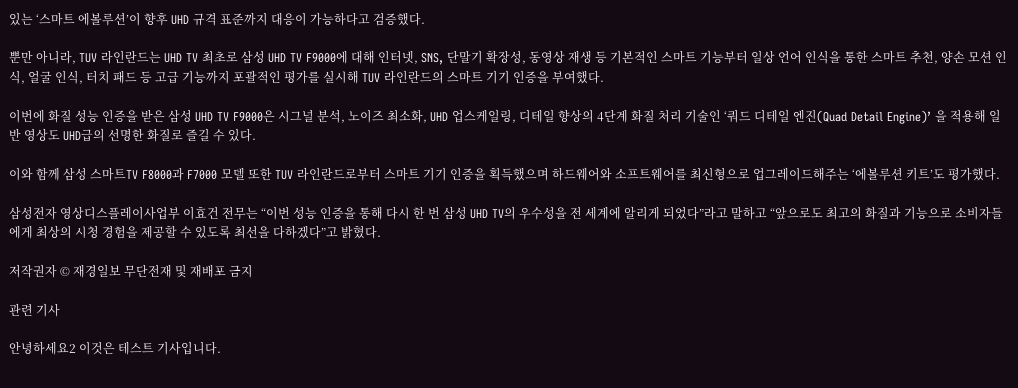있는 ‘스마트 에볼루션’이 향후 UHD 규격 표준까지 대응이 가능하다고 검증했다.

뿐만 아니라, TUV 라인란드는 UHD TV 최초로 삼성 UHD TV F9000에 대해 인터넷, SNS, 단말기 확장성, 동영상 재생 등 기본적인 스마트 기능부터 일상 언어 인식을 통한 스마트 추천, 양손 모션 인식, 얼굴 인식, 터치 패드 등 고급 기능까지 포괄적인 평가를 실시해 TUV 라인란드의 스마트 기기 인증을 부여했다.

이번에 화질 성능 인증을 받은 삼성 UHD TV F9000은 시그널 분석, 노이즈 최소화, UHD 업스케일링, 디테일 향상의 4단계 화질 처리 기술인 ‘쿼드 디테일 엔진(Quad Detail Engine)’ 을 적용해 일반 영상도 UHD급의 선명한 화질로 즐길 수 있다.

이와 함께 삼성 스마트TV F8000과 F7000 모델 또한 TUV 라인란드로부터 스마트 기기 인증을 획득했으며 하드웨어와 소프트웨어를 최신형으로 업그레이드해주는 ‘에볼루션 키트’도 평가했다.

삼성전자 영상디스플레이사업부 이효건 전무는 “이번 성능 인증을 통해 다시 한 번 삼성 UHD TV의 우수성을 전 세계에 알리게 되었다”라고 말하고 “앞으로도 최고의 화질과 기능으로 소비자들에게 최상의 시청 경험을 제공할 수 있도록 최선을 다하겠다”고 밝혔다.

저작권자 © 재경일보 무단전재 및 재배포 금지

관련 기사

안녕하세요2 이것은 테스트 기사입니다.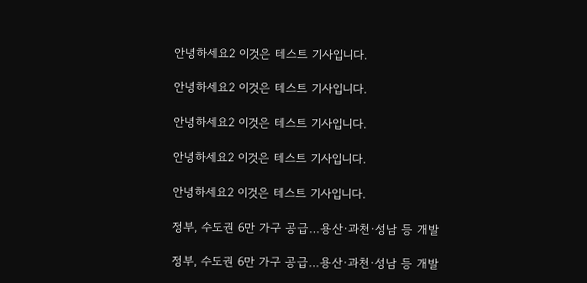안녕하세요2 이것은 테스트 기사입니다.

안녕하세요2 이것은 테스트 기사입니다.

안녕하세요2 이것은 테스트 기사입니다.

안녕하세요2 이것은 테스트 기사입니다.

안녕하세요2 이것은 테스트 기사입니다.

정부, 수도권 6만 가구 공급…용산·과천·성남 등 개발

정부, 수도권 6만 가구 공급…용산·과천·성남 등 개발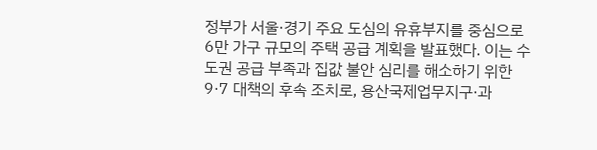정부가 서울·경기 주요 도심의 유휴부지를 중심으로 6만 가구 규모의 주택 공급 계획을 발표했다. 이는 수도권 공급 부족과 집값 불안 심리를 해소하기 위한 9·7 대책의 후속 조치로, 용산국제업무지구·과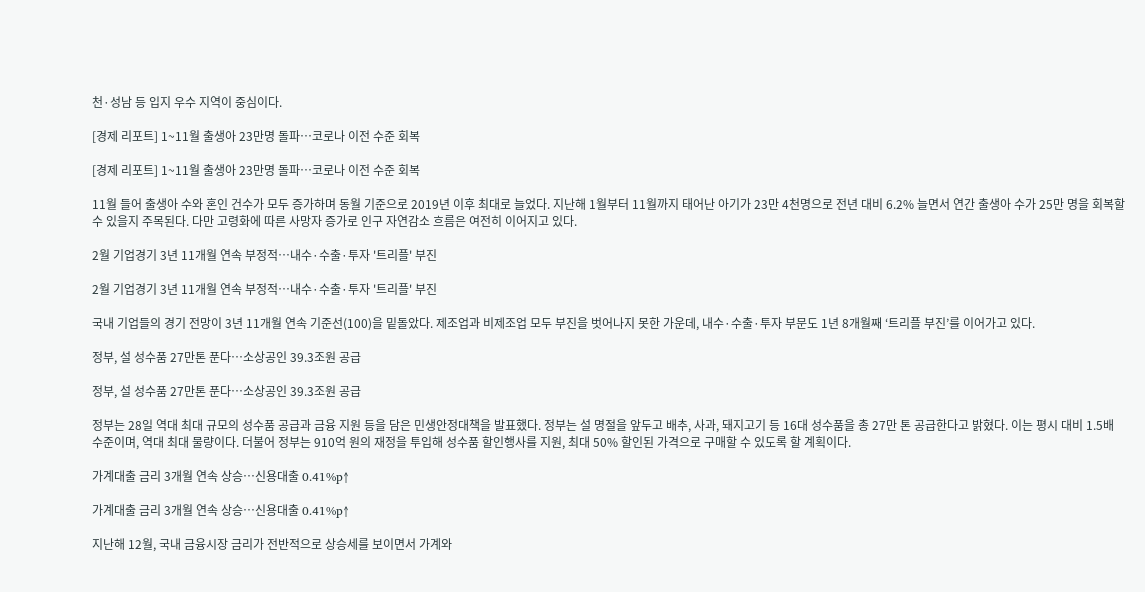천·성남 등 입지 우수 지역이 중심이다.

[경제 리포트] 1~11월 출생아 23만명 돌파…코로나 이전 수준 회복

[경제 리포트] 1~11월 출생아 23만명 돌파…코로나 이전 수준 회복

11월 들어 출생아 수와 혼인 건수가 모두 증가하며 동월 기준으로 2019년 이후 최대로 늘었다. 지난해 1월부터 11월까지 태어난 아기가 23만 4천명으로 전년 대비 6.2% 늘면서 연간 출생아 수가 25만 명을 회복할 수 있을지 주목된다. 다만 고령화에 따른 사망자 증가로 인구 자연감소 흐름은 여전히 이어지고 있다.

2월 기업경기 3년 11개월 연속 부정적…내수·수출·투자 '트리플' 부진

2월 기업경기 3년 11개월 연속 부정적…내수·수출·투자 '트리플' 부진

국내 기업들의 경기 전망이 3년 11개월 연속 기준선(100)을 밑돌았다. 제조업과 비제조업 모두 부진을 벗어나지 못한 가운데, 내수·수출·투자 부문도 1년 8개월째 ‘트리플 부진’를 이어가고 있다.

정부, 설 성수품 27만톤 푼다…소상공인 39.3조원 공급

정부, 설 성수품 27만톤 푼다…소상공인 39.3조원 공급

정부는 28일 역대 최대 규모의 성수품 공급과 금융 지원 등을 담은 민생안정대책을 발표했다. 정부는 설 명절을 앞두고 배추, 사과, 돼지고기 등 16대 성수품을 총 27만 톤 공급한다고 밝혔다. 이는 평시 대비 1.5배 수준이며, 역대 최대 물량이다. 더불어 정부는 910억 원의 재정을 투입해 성수품 할인행사를 지원, 최대 50% 할인된 가격으로 구매할 수 있도록 할 계획이다.

가계대출 금리 3개월 연속 상승…신용대출 0.41%p↑

가계대출 금리 3개월 연속 상승…신용대출 0.41%p↑

지난해 12월, 국내 금융시장 금리가 전반적으로 상승세를 보이면서 가계와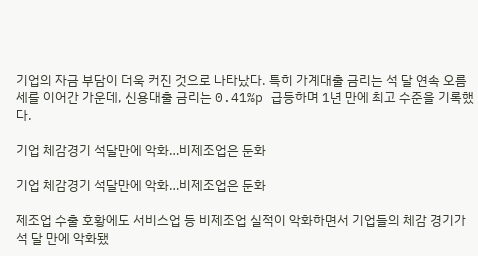기업의 자금 부담이 더욱 커진 것으로 나타났다. 특히 가계대출 금리는 석 달 연속 오름세를 이어간 가운데, 신용대출 금리는 0.41%p 급등하며 1년 만에 최고 수준을 기록했다.

기업 체감경기 석달만에 악화…비제조업은 둔화

기업 체감경기 석달만에 악화…비제조업은 둔화

제조업 수출 호황에도 서비스업 등 비제조업 실적이 악화하면서 기업들의 체감 경기가 석 달 만에 악화됐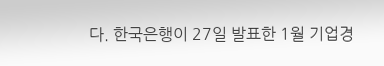다. 한국은행이 27일 발표한 1월 기업경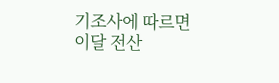기조사에 따르면 이달 전산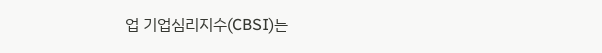업 기업심리지수(CBSI)는